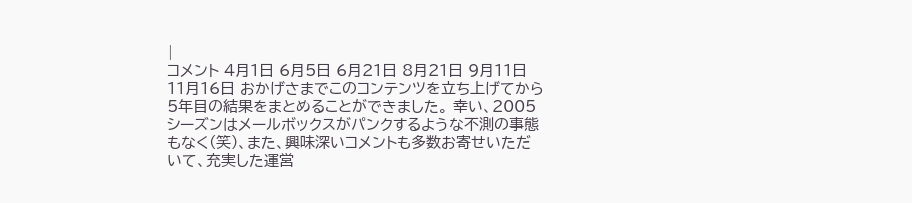|
コメント 4月1日 6月5日 6月21日 8月21日 9月11日 11月16日 おかげさまでこのコンテンツを立ち上げてから5年目の結果をまとめることができました。 幸い、2005シーズンはメールボックスがパンクするような不測の事態もなく(笑)、また、興味深いコメントも多数お寄せいただいて、充実した運営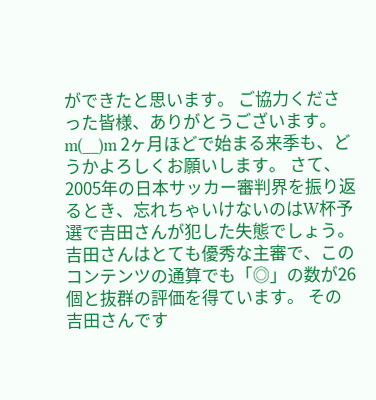ができたと思います。 ご協力くださった皆様、ありがとうございます。m(__)m 2ヶ月ほどで始まる来季も、どうかよろしくお願いします。 さて、2005年の日本サッカー審判界を振り返るとき、忘れちゃいけないのはW杯予選で吉田さんが犯した失態でしょう。 吉田さんはとても優秀な主審で、このコンテンツの通算でも「◎」の数が26個と抜群の評価を得ています。 その吉田さんです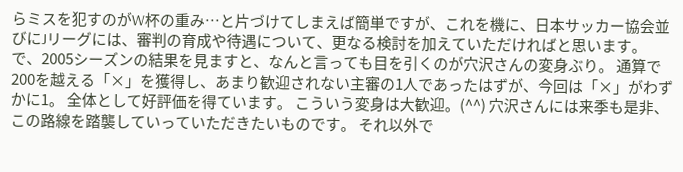らミスを犯すのがW杯の重み…と片づけてしまえば簡単ですが、これを機に、日本サッカー協会並びにJリーグには、審判の育成や待遇について、更なる検討を加えていただければと思います。 で、2005シーズンの結果を見ますと、なんと言っても目を引くのが穴沢さんの変身ぶり。 通算で200を越える「×」を獲得し、あまり歓迎されない主審の1人であったはずが、今回は「×」がわずかに1。 全体として好評価を得ています。 こういう変身は大歓迎。(^^) 穴沢さんには来季も是非、この路線を踏襲していっていただきたいものです。 それ以外で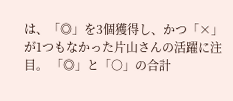は、「◎」を3個獲得し、かつ「×」が1つもなかった片山さんの活躍に注目。 「◎」と「○」の合計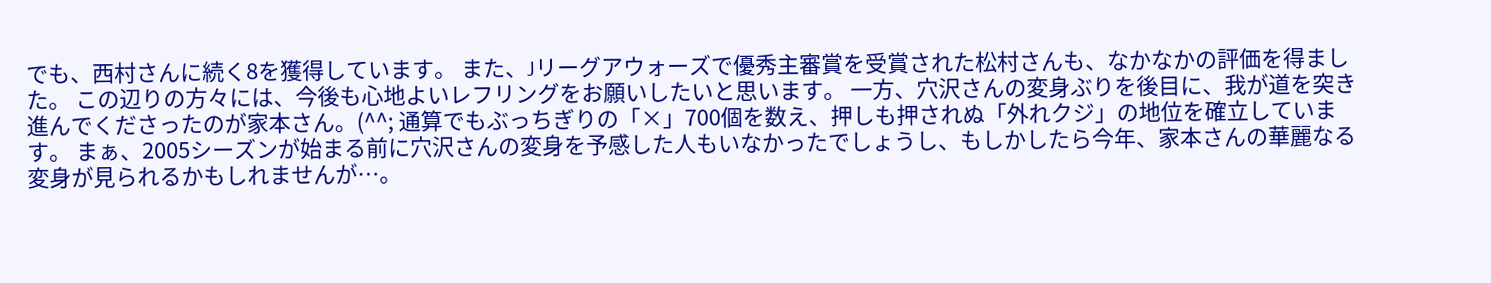でも、西村さんに続く8を獲得しています。 また、Jリーグアウォーズで優秀主審賞を受賞された松村さんも、なかなかの評価を得ました。 この辺りの方々には、今後も心地よいレフリングをお願いしたいと思います。 一方、穴沢さんの変身ぶりを後目に、我が道を突き進んでくださったのが家本さん。(^^; 通算でもぶっちぎりの「×」700個を数え、押しも押されぬ「外れクジ」の地位を確立しています。 まぁ、2005シーズンが始まる前に穴沢さんの変身を予感した人もいなかったでしょうし、もしかしたら今年、家本さんの華麗なる変身が見られるかもしれませんが…。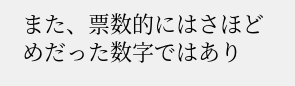また、票数的にはさほどめだった数字ではあり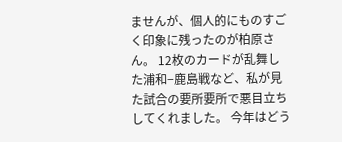ませんが、個人的にものすごく印象に残ったのが柏原さん。 12枚のカードが乱舞した浦和−鹿島戦など、私が見た試合の要所要所で悪目立ちしてくれました。 今年はどう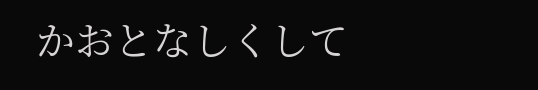かおとなしくして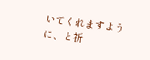いてくれますように、と祈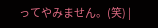ってやみません。(笑) |